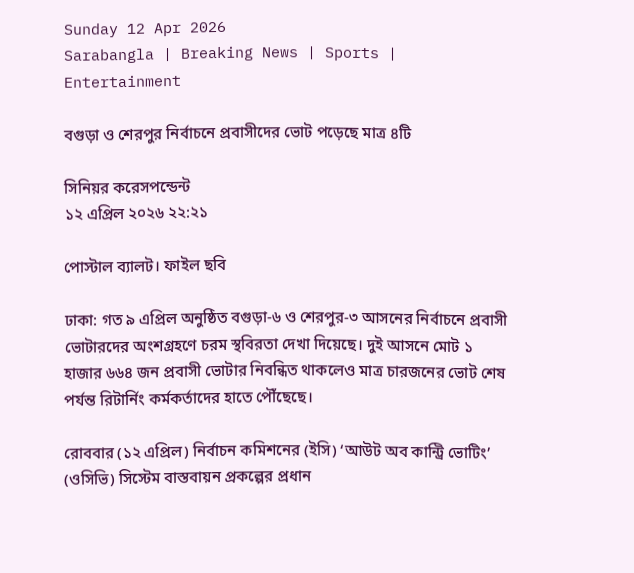Sunday 12 Apr 2026
Sarabangla | Breaking News | Sports | Entertainment

বগুড়া ও শেরপুর নির্বাচনে প্রবাসীদের ভোট পড়েছে মাত্র ৪টি

সিনিয়র করেসপন্ডেন্ট
১২ এপ্রিল ২০২৬ ২২:২১

পোস্টাল ব্যালট। ফাইল ছবি

ঢাকা: গত ৯ এপ্রিল অনুষ্ঠিত বগুড়া-৬ ও শেরপুর-৩ আসনের নির্বাচনে প্রবাসী ভোটারদের অংশগ্রহণে চরম স্থবিরতা দেখা দিয়েছে। দুই আসনে মোট ১ হাজার ৬৬৪ জন প্রবাসী ভোটার নিবন্ধিত থাকলেও মাত্র চারজনের ভোট শেষ পর্যন্ত রিটার্নিং কর্মকর্তাদের হাতে পৌঁছেছে।

রোববার (১২ এপ্রিল) নির্বাচন কমিশনের (ইসি) ‘আউট অব কান্ট্রি ভোটিং’ (ওসিভি) সিস্টেম বাস্তবায়ন প্রকল্পের প্রধান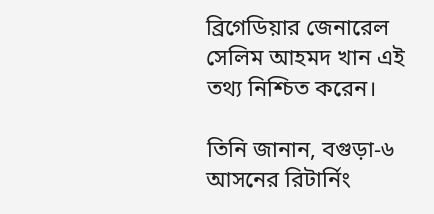ব্রিগেডিয়ার জেনারেল সেলিম আহমদ খান এই তথ্য নিশ্চিত করেন।

তিনি জানান, বগুড়া-৬ আসনের রিটার্নিং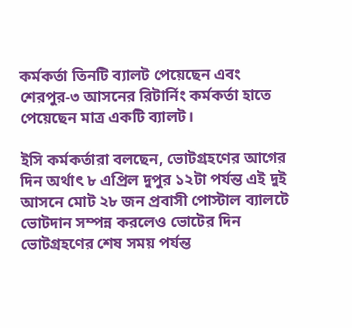কর্মকর্তা তিনটি ব্যালট পেয়েছেন এবং শেরপুর-৩ আসনের রিটার্নিং কর্মকর্তা হাতে পেয়েছেন মাত্র একটি ব্যালট।

ইসি কর্মকর্তারা বলছেন, ভোটগ্রহণের আগের দিন অর্থাৎ ৮ এপ্রিল দুপুর ১২টা পর্যন্ত এই দুই আসনে মোট ২৮ জন প্রবাসী পোস্টাল ব্যালটে ভোটদান সম্পন্ন করলেও ভোটের দিন ভোটগ্রহণের শেষ সময় পর্যন্ত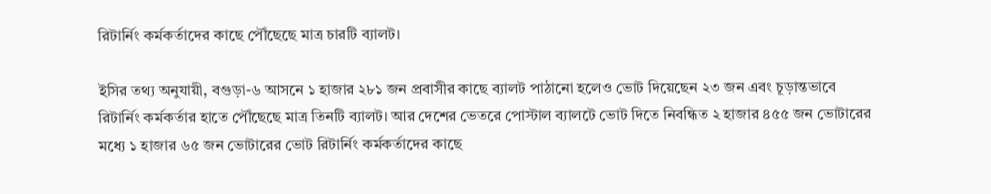রিটার্নিং কর্মকর্তাদের কাছে পৌঁছেছে মাত্র চারটি ব্যালট।

ইসির তথ্য অনুযায়ী, বগুড়া-৬ আসনে ১ হাজার ২৮১ জন প্রবাসীর কাছে ব্যালট পাঠানো হলেও ভোট দিয়েছেন ২৩ জন এবং চূড়ান্তভাবে রিটার্নিং কর্মকর্তার হাতে পৌঁছেছে মাত্র তিনটি ব্যালট। আর দেশের ভেতরে পোস্টাল ব্যালটে ভোট দিতে নিবন্ধিত ২ হাজার ৪৫৫ জন ভোটারের মধ্যে ১ হাজার ৬৫ জন ভোটারের ভোট রিটার্নিং কর্মকর্তাদের কাছে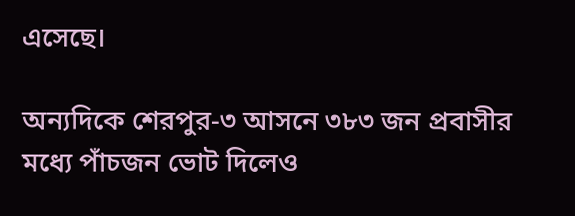এসেছে।

অন্যদিকে শেরপুর-৩ আসনে ৩৮৩ জন প্রবাসীর মধ্যে পাঁচজন ভোট দিলেও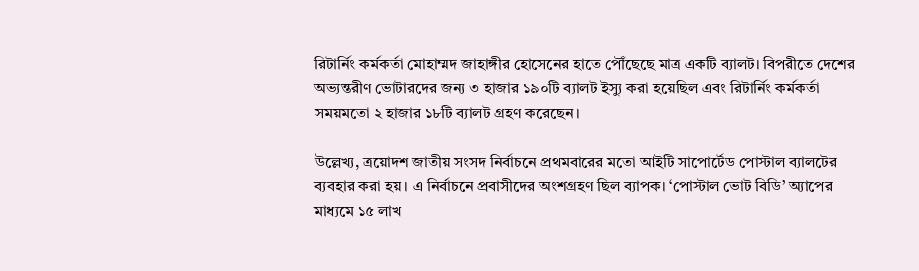রিটার্নিং কর্মকর্তা মোহাম্মদ জাহাঙ্গীর হোসেনের হাতে পৌঁছেছে মাত্র একটি ব্যালট। বিপরীতে দেশের অভ্যন্তরীণ ভোটারদের জন্য ৩ হাজার ১৯০টি ব্যালট ইস্যু করা হয়েছিল এবং রিটার্নিং কর্মকর্তা সময়মতো ২ হাজার ১৮টি ব্যালট গ্রহণ করেছেন।

উল্লেখ্য, ত্রয়োদশ জাতীয় সংসদ নির্বাচনে প্রথমবারের মতো আইটি সাপোর্টেড পোস্টাল ব্যালটের ব্যবহার করা হয়। এ নির্বাচনে প্রবাসীদের অংশগ্রহণ ছিল ব্যাপক। ‘পোস্টাল ভোট বিডি’ অ্যাপের মাধ্যমে ১৫ লাখ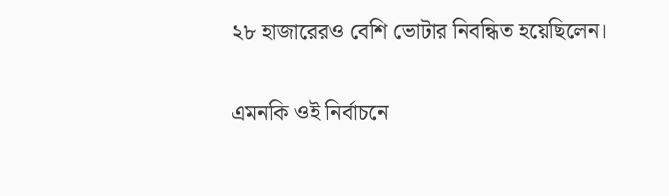২৮ হাজারেরও বেশি ভোটার নিবন্ধিত হয়েছিলেন।

এমনকি ওই নির্বাচনে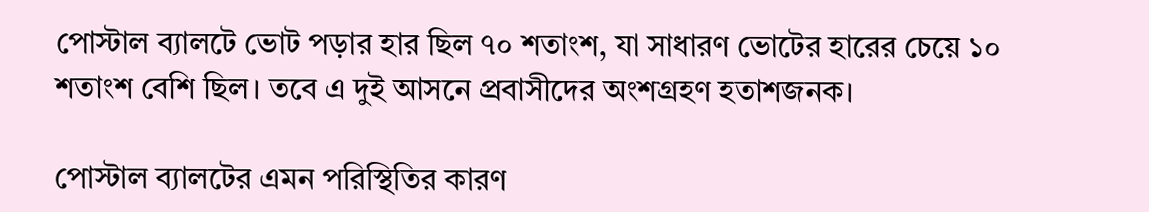পোস্টাল ব্যালটে ভোট পড়ার হার ছিল ৭০ শতাংশ, যা সাধারণ ভোটের হারের চেয়ে ১০ শতাংশ বেশি ছিল। তবে এ দুই আসনে প্রবাসীদের অংশগ্রহণ হতাশজনক।

পোস্টাল ব্যালটের এমন পরিস্থিতির কারণ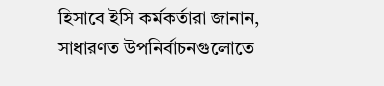হিসাবে ইসি কর্মকর্তারা জানান, সাধারণত উপনির্বাচনগুলোতে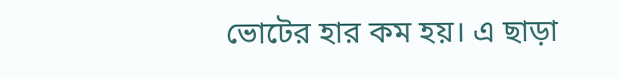ভোটের হার কম হয়। এ ছাড়া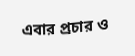এবার প্রচার ও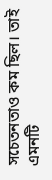সচেতনতাও কম ছিল। তাই এমনটি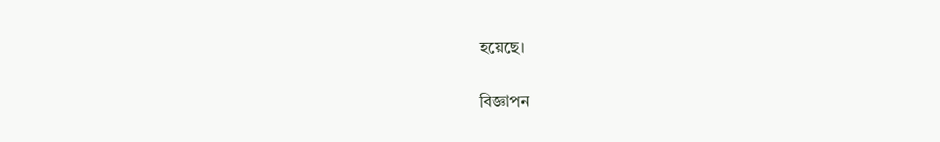হয়েছে।

বিজ্ঞাপন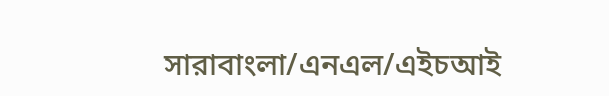সারাবাংলা/এনএল/এইচআই